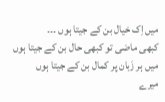میں اِک خیال بن کے جیتا ہوں ۔۔۔
کبھی ماضی تو کبھی حال بن کے جیتا ہوں
میں ہر زَبان پر کمال بن کے جیتا ہوں
میرے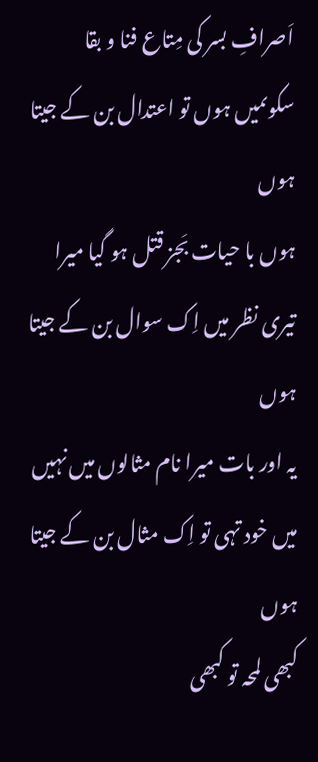اَصرافِ بسر کی مِتاع فنا و بقا
سکوںمیں ہوں تو اعتدال بن کے جیتا ہوں
ہوں با حیات بَجز قتل ہو گیا میرا
تیری نظر میں اِک سوال بن کے جیتا ہوں
یہ اور بات میرا نام مثالوں میں نہیں
میں خود تہی تو اِک مثال بن کے جیتا ہوں
کبھی لمحہ تو کبھی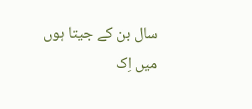سال بن کے جیتا ہوں
میں اِک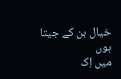خیال بن کے جیتا ہوں
میں اِک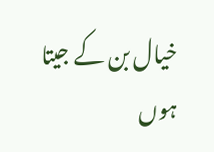خیال بن کے جیتا ہوں